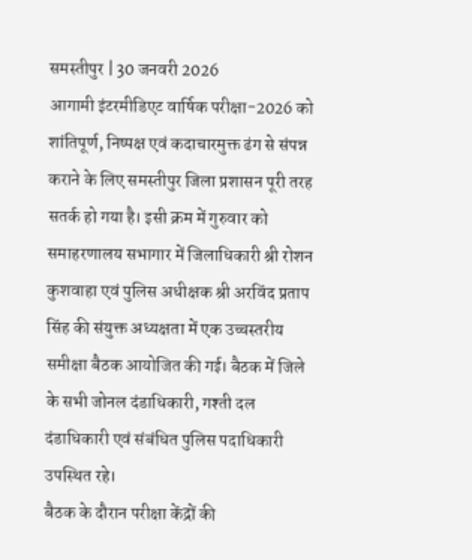समस्तीपुर | 30 जनवरी 2026
आगामी इंटरमीडिएट वार्षिक परीक्षा-2026 को शांतिपूर्ण, निष्पक्ष एवं कदाचारमुक्त ढंग से संपन्न कराने के लिए समस्तीपुर जिला प्रशासन पूरी तरह सतर्क हो गया है। इसी क्रम में गुरुवार को समाहरणालय सभागार में जिलाधिकारी श्री रोशन कुशवाहा एवं पुलिस अधीक्षक श्री अरविंद प्रताप सिंह की संयुक्त अध्यक्षता में एक उच्चस्तरीय समीक्षा बैठक आयोजित की गई। बैठक में जिले के सभी जोनल दंडाधिकारी, गश्ती दल दंडाधिकारी एवं संबंधित पुलिस पदाधिकारी उपस्थित रहे।
बैठक के दौरान परीक्षा केंद्रों की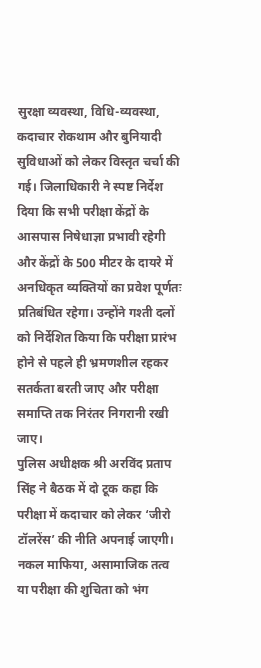सुरक्षा व्यवस्था, विधि-व्यवस्था, कदाचार रोकथाम और बुनियादी सुविधाओं को लेकर विस्तृत चर्चा की गई। जिलाधिकारी ने स्पष्ट निर्देश दिया कि सभी परीक्षा केंद्रों के आसपास निषेधाज्ञा प्रभावी रहेगी और केंद्रों के 500 मीटर के दायरे में अनधिकृत व्यक्तियों का प्रवेश पूर्णतः प्रतिबंधित रहेगा। उन्होंने गश्ती दलों को निर्देशित किया कि परीक्षा प्रारंभ होने से पहले ही भ्रमणशील रहकर सतर्कता बरती जाए और परीक्षा समाप्ति तक निरंतर निगरानी रखी जाए।
पुलिस अधीक्षक श्री अरविंद प्रताप सिंह ने बैठक में दो टूक कहा कि परीक्षा में कदाचार को लेकर ‘जीरो टॉलरेंस’ की नीति अपनाई जाएगी। नकल माफिया, असामाजिक तत्व या परीक्षा की शुचिता को भंग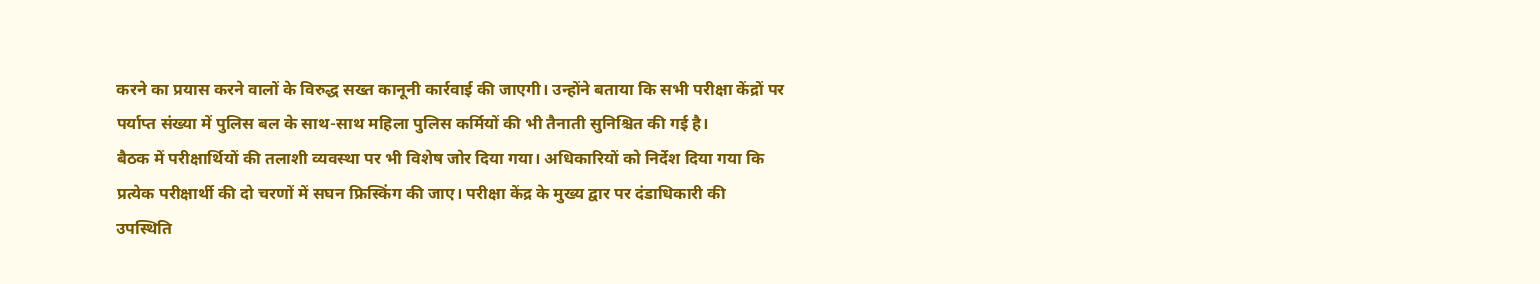करने का प्रयास करने वालों के विरुद्ध सख्त कानूनी कार्रवाई की जाएगी। उन्होंने बताया कि सभी परीक्षा केंद्रों पर पर्याप्त संख्या में पुलिस बल के साथ-साथ महिला पुलिस कर्मियों की भी तैनाती सुनिश्चित की गई है।
बैठक में परीक्षार्थियों की तलाशी व्यवस्था पर भी विशेष जोर दिया गया। अधिकारियों को निर्देश दिया गया कि प्रत्येक परीक्षार्थी की दो चरणों में सघन फ्रिस्किंग की जाए। परीक्षा केंद्र के मुख्य द्वार पर दंडाधिकारी की उपस्थिति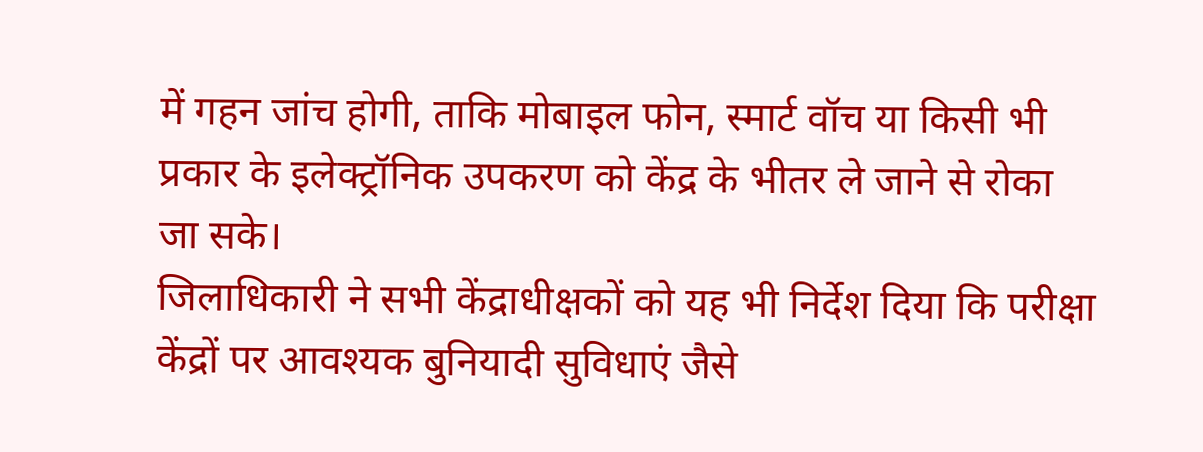में गहन जांच होगी, ताकि मोबाइल फोन, स्मार्ट वॉच या किसी भी प्रकार के इलेक्ट्रॉनिक उपकरण को केंद्र के भीतर ले जाने से रोका जा सके।
जिलाधिकारी ने सभी केंद्राधीक्षकों को यह भी निर्देश दिया कि परीक्षा केंद्रों पर आवश्यक बुनियादी सुविधाएं जैसे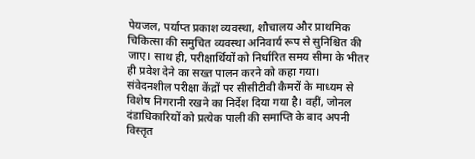पेयजल, पर्याप्त प्रकाश व्यवस्था, शौचालय और प्राथमिक चिकित्सा की समुचित व्यवस्था अनिवार्य रूप से सुनिश्चित की जाए। साथ ही, परीक्षार्थियों को निर्धारित समय सीमा के भीतर ही प्रवेश देने का सख्त पालन करने को कहा गया।
संवेदनशील परीक्षा केंद्रों पर सीसीटीवी कैमरों के माध्यम से विशेष निगरानी रखने का निर्देश दिया गया है। वहीं, जोनल दंडाधिकारियों को प्रत्येक पाली की समाप्ति के बाद अपनी विस्तृत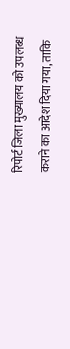रिपोर्ट जिला मुख्यालय को उपलब्ध कराने का आदेश दिया गया, ताकि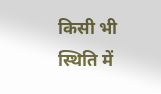किसी भी स्थिति में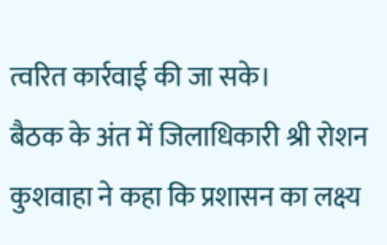त्वरित कार्रवाई की जा सके।
बैठक के अंत में जिलाधिकारी श्री रोशन कुशवाहा ने कहा कि प्रशासन का लक्ष्य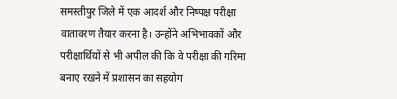समस्तीपुर जिले में एक आदर्श और निष्पक्ष परीक्षा वातावरण तैयार करना है। उन्होंने अभिभावकों और परीक्षार्थियों से भी अपील की कि वे परीक्षा की गरिमा बनाए रखने में प्रशासन का सहयोग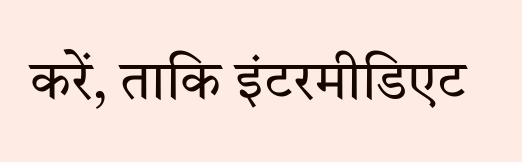करें, ताकि इंटरमीडिएट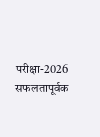परीक्षा-2026 सफलतापूर्वक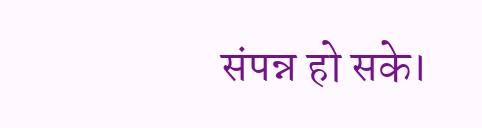संपन्न हो सके।